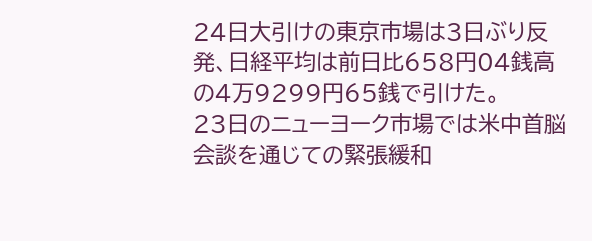24日大引けの東京市場は3日ぶり反発、日経平均は前日比658円04銭高の4万9299円65銭で引けた。
23日のニューヨーク市場では米中首脳会談を通じての緊張緩和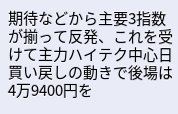期待などから主要3指数が揃って反発、これを受けて主力ハイテク中心日買い戻しの動きで後場は4万9400円を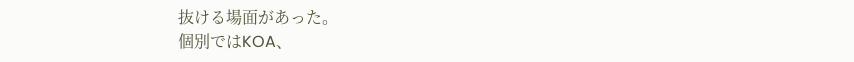抜ける場面があった。
個別ではKOA、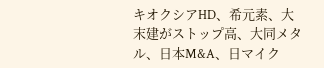キオクシアHD、希元素、大末建がストップ高、大同メタル、日本M&A、日マイク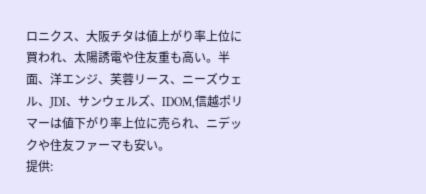ロニクス、大阪チタは値上がり率上位に買われ、太陽誘電や住友重も高い。半面、洋エンジ、芙蓉リース、ニーズウェル、JDI、サンウェルズ、IDOM,信越ポリマーは値下がり率上位に売られ、ニデックや住友ファーマも安い。
提供: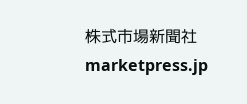株式市場新聞社 marketpress.jp